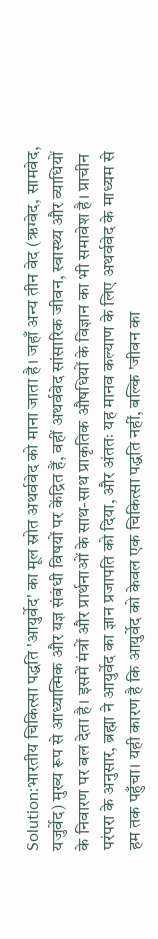Solution:भारतीय चिकित्सा पद्धति 'आयुर्वेद' का मूल स्रोत अथर्ववेद को माना जाता है। जहाँ अन्य तीन वेद (ऋग्वेद, सामवेद, यजुर्वेद) मुख्य रूप से आध्यात्मिक और यज्ञ संबंधी विषयों पर केंद्रित हैं, वहीं अथर्ववेद सांसारिक जीवन, स्वास्थ्य और व्याधियों के निवारण पर बल देता है। इसमें मंत्रों और प्रार्थनाओं के साथ-साथ प्राकृतिक औषधियों के विज्ञान का भी समावेश है। प्राचीन परंपरा के अनुसार, ब्रह्मा ने आयुर्वेद का ज्ञान प्रजापति को दिया, और अंततः यह मानव कल्याण के लिए अथर्ववेद के माध्यम से हम तक पहुँचा। यही कारण है कि आयुर्वेद को केवल एक चिकित्सा पद्धति नहीं, बल्कि 'जीवन का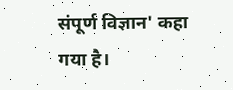संपूर्ण विज्ञान' कहा गया है।